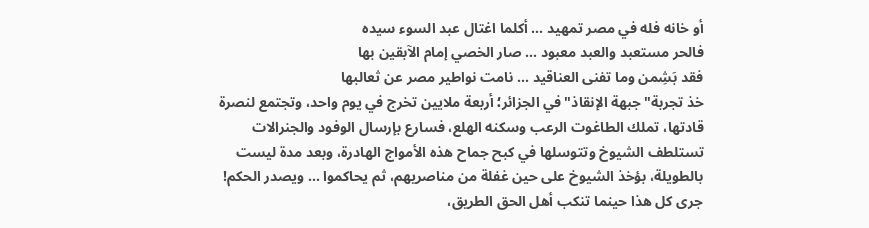أو خانه فله في مصر تمهيد ... أكلما اغتال عبد السوء سيده
فالحر مستعبد والعبد معبود ... صار الخصي إمام الآبقين بها
فقد بَشِمن وما تفنى العناقيد ... نامت نواطير مصر عن ثعالبها
خذ تجربة"جبهة الإنقاذ"في الجزائر؛ أربعة ملايين تخرج في يوم واحد، وتجتمع لنصرة قادتها، تملك الطاغوت الرعب وسكنه الهلع، فسارع بإرسال الوفود والجنرالات تستلطف الشيوخ وتتوسلها في كبح جماح هذه الأمواج الهادرة، وبعد مدة ليست بالطويلة، بؤخذ الشيوخ على حين غفلة من مناصريهم، ثم يحاكموا ... ويصدر الحكم!
جرى كل هذا حينما تنكب أهل الحق الطريق،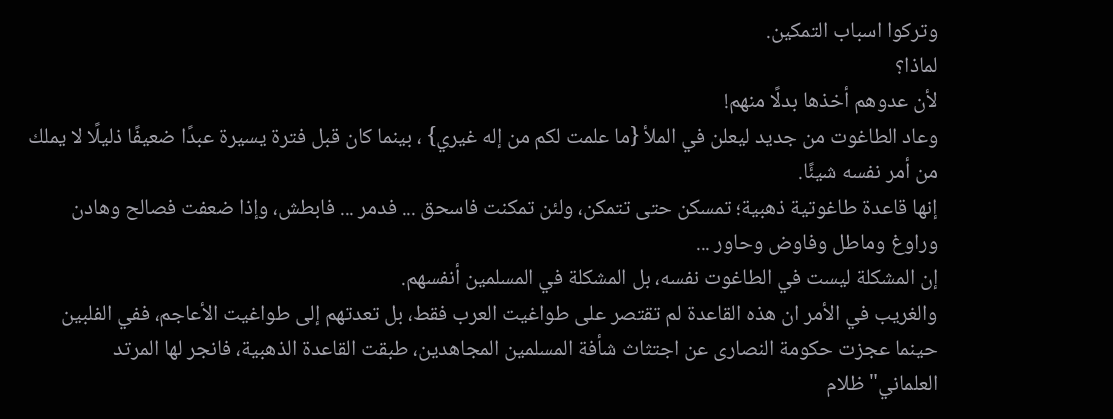وتركوا اسباب التمكين.
لماذا؟
لأن عدوهم أخذها بدلًا منهم!
وعاد الطاغوت من جديد ليعلن في الملأ {ما علمت لكم من إله غيري} ، بينما كان قبل فترة يسيرة عبدًا ضعيفًا ذليلًا لا يملك من أمر نفسه شيئًا.
إنها قاعدة طاغوتية ذهبية؛ تمسكن حتى تتمكن، ولئن تمكنت فاسحق ... فدمر ... فابطش، وإذا ضعفت فصالح وهادن وراوغ وماطل وفاوض وحاور ...
إن المشكلة ليست في الطاغوت نفسه، بل المشكلة في المسلمين أنفسهم.
والغريب في الأمر ان هذه القاعدة لم تقتصر على طواغيت العرب فقط، بل تعدتهم إلى طواغيت الأعاجم، ففي الفلبين حينما عجزت حكومة النصارى عن اجتثاث شأفة المسلمين المجاهدين، طبقت القاعدة الذهبية، فانجر لها المرتد العلماني"ظلام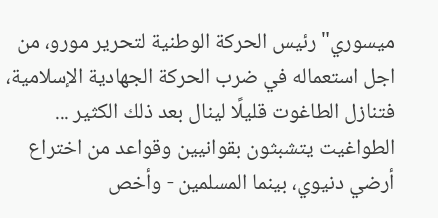ميسوري"رئيس الحركة الوطنية لتحرير مورو، من اجل استعماله في ضرب الحركة الجهادية الإسلامية، فتنازل الطاغوت قليلًا لينال بعد ذلك الكثير ...
الطواغيت يتشبثون بقوانيين وقواعد من اختراع أرضي دنيوي، بينما المسلمين - وأخص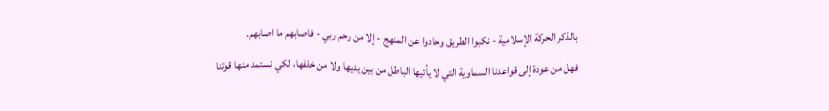بالذكر الحركة الإسلامية - نكبوا الطريق وحادوا عن المنهج - إلا من رحم ربي - فاصابهم ما اصابهم.
فهل من عودة إلى قواعدنا السماوية التي لا يأتيها الباطل من بين يديها ولا من خلفها، لكي نستمد منها قوتنا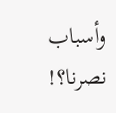وأسباب نصرنا؟!